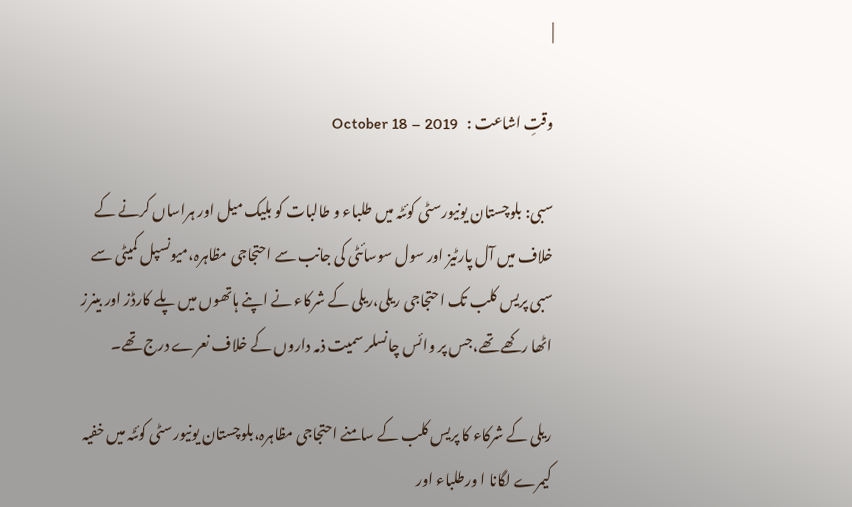|

وقتِ اشاعت :   October 18 – 2019

سبی: بلوچستان یونیورسٹی کوئٹہ میں طلباء و طالبات کو بلیک میل اور ہراساں کرنے کے خلاف میں آل پارٹیز اور سول سوسائٹی کی جانب سے احتجاجی مظاہرہ،میونسپل کمیٹی سے سبی پریس کلب تک احتجاجی ریلی،ریلی کے شرکاء نے اپنے ہاتھوں میں پلے کارڈز اور بینرز اٹھا رکھے تھے،جس پر وائس چانسلر سمیت ذمہ داروں کے خلاف نعرے درج تھے۔

ریلی کے شرکاء کا پریس کلب کے سامنے احتجاجی مظاہرہ،بلوچستان یونیورسٹی کوئٹہ میں خفیہ کیمرے لگانا ا ورطلباء اور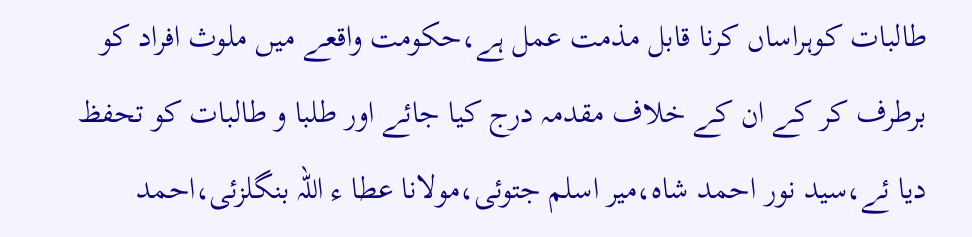طالبات کوہراساں کرنا قابل مذمت عمل ہے،حکومت واقعے میں ملوث افراد کو برطرف کر کے ان کے خلاف مقدمہ درج کیا جائے اور طلبا و طالبات کو تحفظ دیا ئے،سید نور احمد شاہ،میر اسلم جتوئی،مولانا عطا ء اللہ بنگلزئی،احمد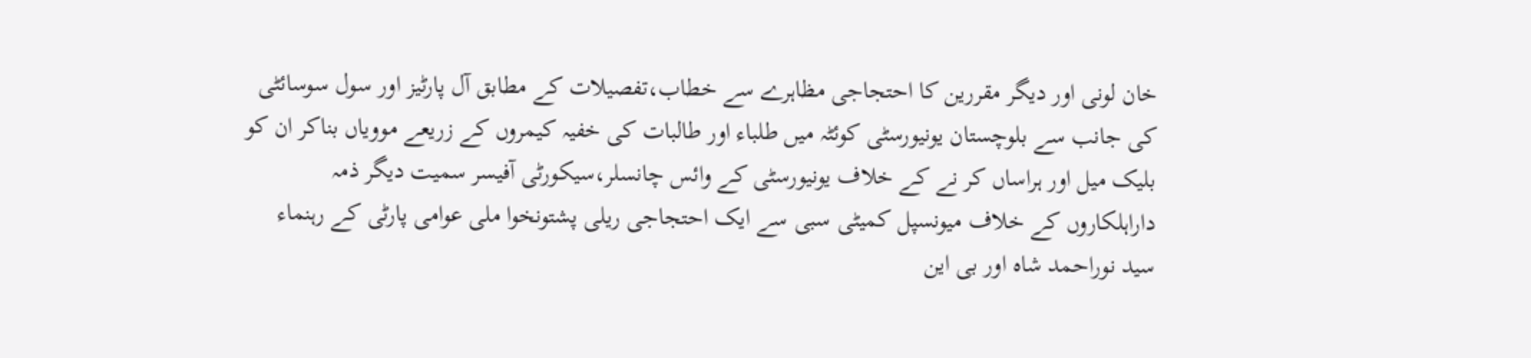خان لونی اور دیگر مقررین کا احتجاجی مظاہرے سے خطاب،تفصیلات کے مطابق آل پارٹیز اور سول سوسائٹی کی جانب سے بلوچستان یونیورسٹی کوئٹہ میں طلباء اور طالبات کی خفیہ کیمروں کے زریعے موویاں بناکر ان کو بلیک میل اور ہراساں کر نے کے خلاف یونیورسٹی کے وائس چانسلر،سیکورٹی آفیسر سمیت دیگر ذمہ داراہلکاروں کے خلاف میونسپل کمیٹی سبی سے ایک احتجاجی ریلی پشتونخوا ملی عوامی پارٹی کے رہنماء سید نوراحمد شاہ اور بی این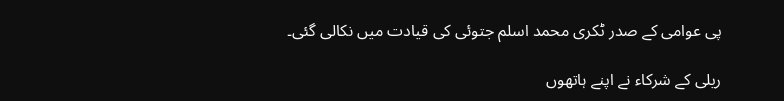پی عوامی کے صدر ٹکری محمد اسلم جتوئی کی قیادت میں نکالی گئی۔

ریلی کے شرکاء نے اپنے ہاتھوں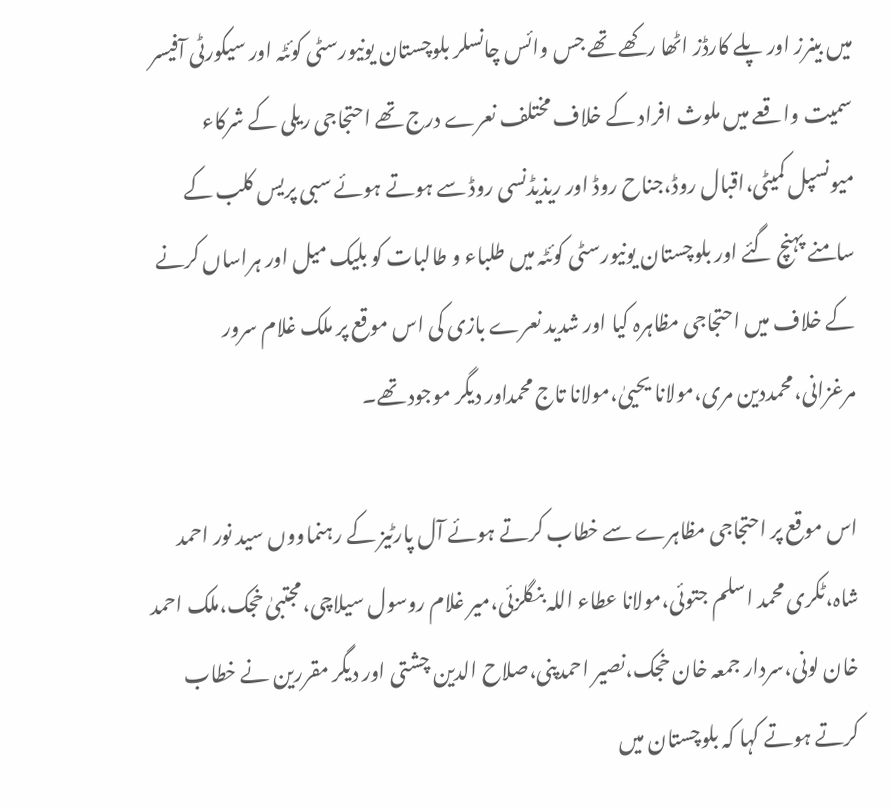میں بینرز اور پلے کارڈز اٹھا رکھے تھے جس وائس چانسلر بلوچستان یونیورسٹی کوئٹہ اور سیکورٹی آفیسر سمیت واقعے میں ملوث افراد کے خلاف مختلف نعرے درج تھے احتجاجی ریلی کے شرکاء میونسپل کمیٹی،اقبال روڈ،جناح روڈ اور ریذیڈنسی روڈ سے ہوتے ہوئے سبی پریس کلب کے سامنے پہنچ گئے اور بلوچستان یونیورسٹی کوئٹہ میں طلباء و طالبات کو بلیک میل اور ہراساں کرنے کے خلاف میں احتجاجی مظاہرہ کیا اور شدید نعرے بازی کی اس موقع پر ملک غلام سرور مرغزانی،محمددین مری،مولانا یحییٰ،مولانا تاج محمداور دیگر موجود تھے۔

اس موقع پر احتجاجی مظاہرے سے خطاب کرتے ہوئے آل پارٹیز کے رہنماووں سید نور احمد شاہ،ٹکری محمد اسلم جتوئی،مولانا عطاء اللہ بنگلزئی،میر غلام روسول سیلاچی،مجتبیٰ خجک،ملک احمد خان لونی،سردار جمعہ خان خجک،نصیر احمدپنی،صلاح الدین چشتی اور دیگر مقررین نے خطاب کرتے ہوتے کہا کہ بلوچستان میں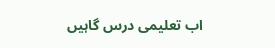اب تعلیمی درس گاہیں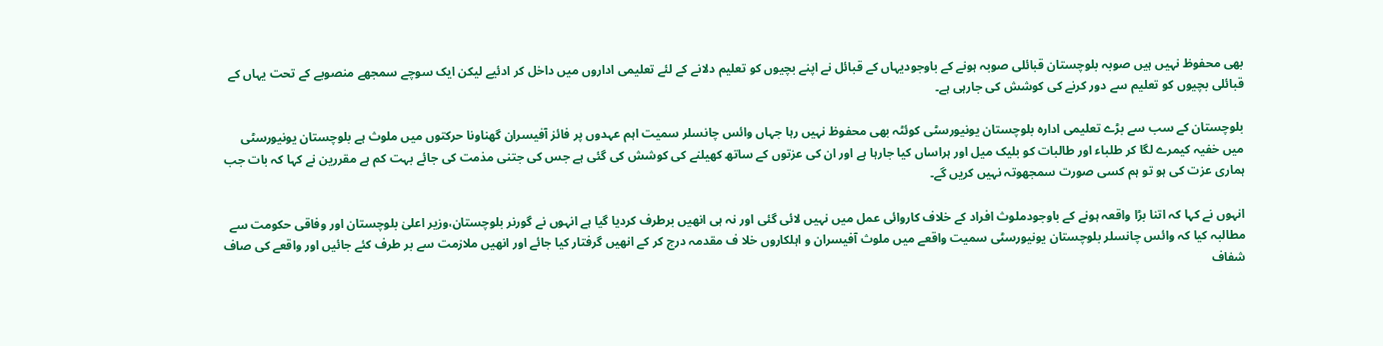بھی محفوظ نہیں ہیں صوبہ بلوچستان قبائلی صوبہ ہونے کے باوجودیہاں کے قبائل نے اپنے بچیوں کو تعلیم دلانے کے لئے تعلیمی اداروں میں داخل کر ادئیے لیکن ایک سوچے سمجھے منصوبے کے تحت یہاں کے قبائلی بچیوں کو تعلیم سے دور کرنے کی کوشش کی جارہی ہے۔

بلوچستان کے سب سے بڑے تعلیمی ادارہ بلوچستان یونیورسٹی کوئٹہ بھی محفوظ نہیں رہا جہاں وائس چانسلر سمیت اہم عہدوں پر فائز آفیسران گھناونا حرکتوں میں ملوث ہے بلوچستان یونیورسٹی میں خفیہ کیمرے لگا کر طلباء اور طالبات کو بلیک میل اور ہراساں کیا جارہا ہے اور ان کی عزتوں کے ساتھ کھیلنے کی کوشش کی گئی ہے جس کی جتنی مذمت کی جائے بہت کم ہے مقررین نے کہا کہ بات جب ہماری عزت کی ہو تو ہم کسی صورت سمجھوتہ نہیں کریں گے۔

انہوں نے کہا کہ اتنا بڑا واقعہ ہونے کے باوجودملوث افراد کے خلاف کاروائی عمل میں نہیں لائی گئی اور نہ ہی انھیں برطرف کردیا گیا ہے انہوں نے گورنر بلوچستان،وزیر اعلیٰ بلوچستان اور وفاقی حکومت سے مطالبہ کیا کہ وائس چانسلر بلوچستان یونیورسٹی سمیت واقعے میں ملوث آفیسران و اہلکاروں خلا ف مقدمہ درج کر کے انھیں گرفتار کیا جائے اور انھیں ملازمت سے بر طرف کئے جائیں اور واقعے کی صاف شفاف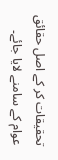تحقیقات کر کے اصل حقائق عوام کے سامنے لایا جائے۔